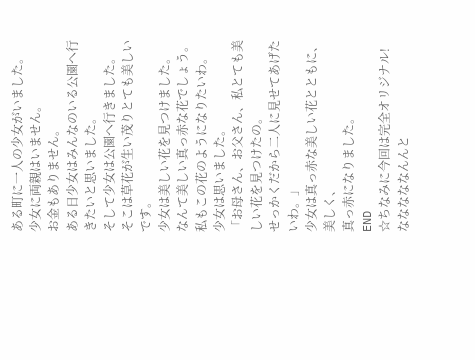ある町に一人の少女がいました。
少女に両親はいません。
お金もありません。
ある日少女はみんなのいる公園へ行きたいと思いました。
そして少女は公園へ行きました。
そこは草花が生い茂りとても美しいです。
少女は美しい花を見つけました。
なんて美しい真っ赤な花でしょう。
私もこの花のようになりたいわ。
少女は思いました。
「お母さん、お父さん、私とても美しい花を見つけたの。
せっかくだから二人に見せてあげたいわ。」
少女は真っ赤な美しい花とともに、美しく、
真っ赤になりました。
END
☆ちなみに今回は完全オリジナル!
なななななんんと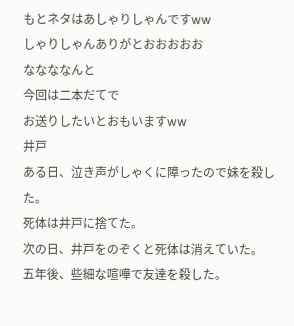もとネタはあしゃりしゃんですww
しゃりしゃんありがとおおおおお
ななななんと
今回は二本だてで
お送りしたいとおもいますww
井戸
ある日、泣き声がしゃくに障ったので妹を殺した。
死体は井戸に捨てた。
次の日、井戸をのぞくと死体は消えていた。
五年後、些細な喧嘩で友達を殺した。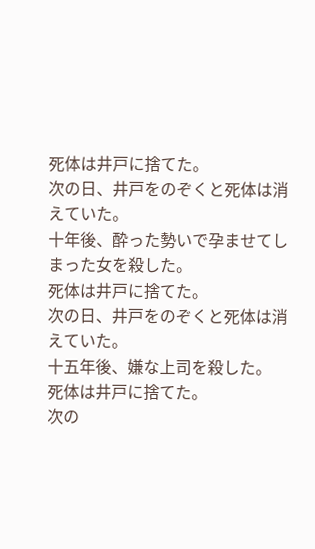死体は井戸に捨てた。
次の日、井戸をのぞくと死体は消えていた。
十年後、酔った勢いで孕ませてしまった女を殺した。
死体は井戸に捨てた。
次の日、井戸をのぞくと死体は消えていた。
十五年後、嫌な上司を殺した。
死体は井戸に捨てた。
次の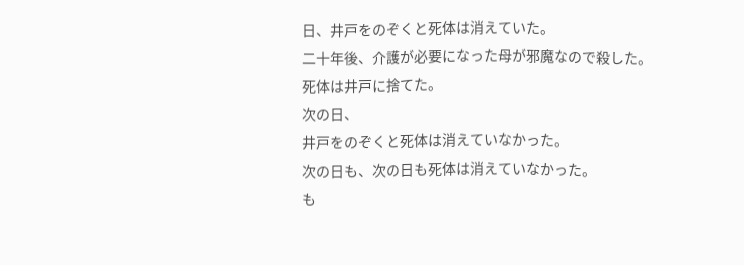日、井戸をのぞくと死体は消えていた。
二十年後、介護が必要になった母が邪魔なので殺した。
死体は井戸に捨てた。
次の日、
井戸をのぞくと死体は消えていなかった。
次の日も、次の日も死体は消えていなかった。
も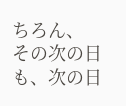ちろん、
その次の日も、次の日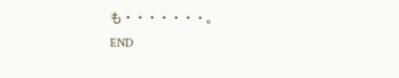も・・・・・・・。
END